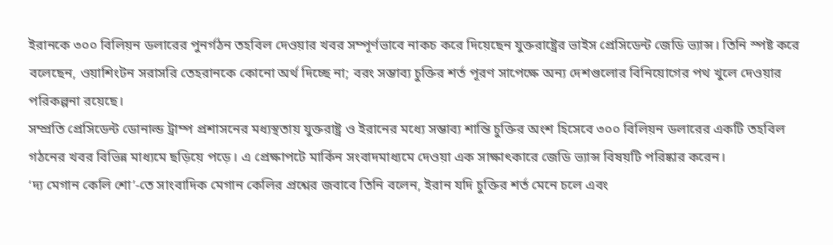ইরানকে ৩০০ বিলিয়ন ডলারের পুনর্গঠন তহবিল দেওয়ার খবর সম্পূর্ণভাবে নাকচ করে দিয়েছেন যুক্তরাষ্ট্রের ভাইস প্রেসিডেন্ট জেডি ভ্যান্স। তিনি স্পষ্ট করে বলেছেন, ওয়াশিংটন সরাসরি তেহরানকে কোনো অর্থ দিচ্ছে না; বরং সম্ভাব্য চুক্তির শর্ত পূরণ সাপেক্ষে অন্য দেশগুলোর বিনিয়োগের পথ খুলে দেওয়ার পরিকল্পনা রয়েছে।
সম্প্রতি প্রেসিডেন্ট ডোনাল্ড ট্রাম্প প্রশাসনের মধ্যস্থতায় যুক্তরাষ্ট্র ও ইরানের মধ্যে সম্ভাব্য শান্তি চুক্তির অংশ হিসেবে ৩০০ বিলিয়ন ডলারের একটি তহবিল গঠনের খবর বিভিন্ন মাধ্যমে ছড়িয়ে পড়ে। এ প্রেক্ষাপটে মার্কিন সংবাদমাধ্যমে দেওয়া এক সাক্ষাৎকারে জেডি ভ্যান্স বিষয়টি পরিষ্কার করেন।
‘দ্য মেগান কেলি শো’-তে সাংবাদিক মেগান কেলির প্রশ্নের জবাবে তিনি বলেন, ইরান যদি চুক্তির শর্ত মেনে চলে এবং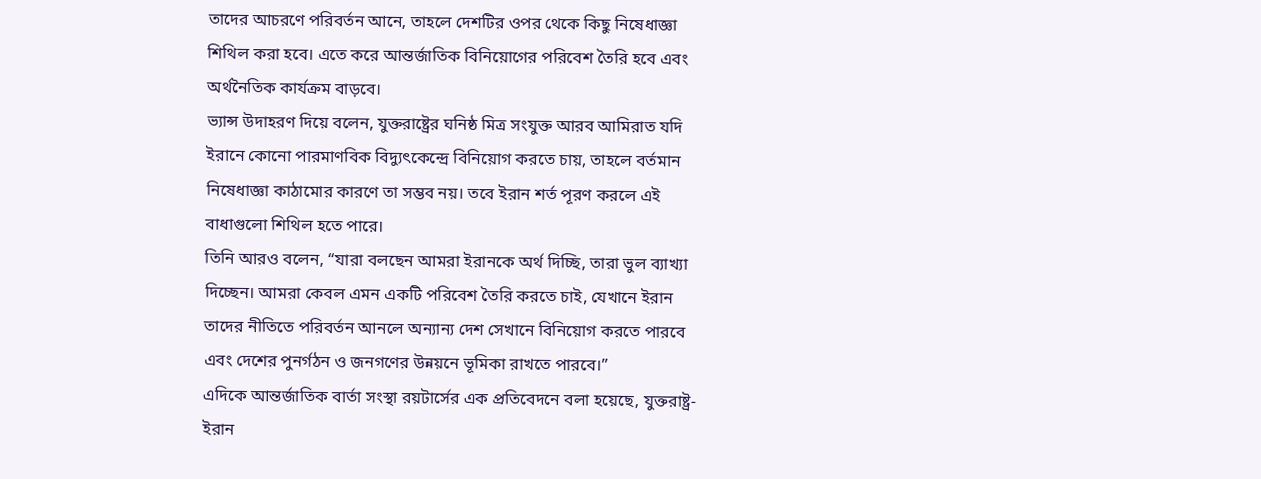তাদের আচরণে পরিবর্তন আনে, তাহলে দেশটির ওপর থেকে কিছু নিষেধাজ্ঞা শিথিল করা হবে। এতে করে আন্তর্জাতিক বিনিয়োগের পরিবেশ তৈরি হবে এবং অর্থনৈতিক কার্যক্রম বাড়বে।
ভ্যান্স উদাহরণ দিয়ে বলেন, যুক্তরাষ্ট্রের ঘনিষ্ঠ মিত্র সংযুক্ত আরব আমিরাত যদি ইরানে কোনো পারমাণবিক বিদ্যুৎকেন্দ্রে বিনিয়োগ করতে চায়, তাহলে বর্তমান নিষেধাজ্ঞা কাঠামোর কারণে তা সম্ভব নয়। তবে ইরান শর্ত পূরণ করলে এই বাধাগুলো শিথিল হতে পারে।
তিনি আরও বলেন, “যারা বলছেন আমরা ইরানকে অর্থ দিচ্ছি, তারা ভুল ব্যাখ্যা দিচ্ছেন। আমরা কেবল এমন একটি পরিবেশ তৈরি করতে চাই, যেখানে ইরান তাদের নীতিতে পরিবর্তন আনলে অন্যান্য দেশ সেখানে বিনিয়োগ করতে পারবে এবং দেশের পুনর্গঠন ও জনগণের উন্নয়নে ভূমিকা রাখতে পারবে।”
এদিকে আন্তর্জাতিক বার্তা সংস্থা রয়টার্সের এক প্রতিবেদনে বলা হয়েছে, যুক্তরাষ্ট্র-ইরান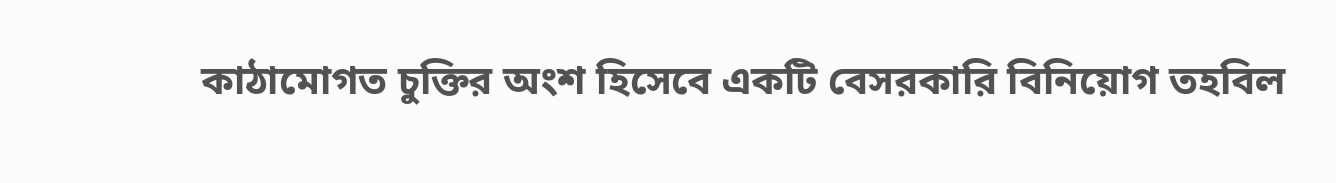কাঠামোগত চুক্তির অংশ হিসেবে একটি বেসরকারি বিনিয়োগ তহবিল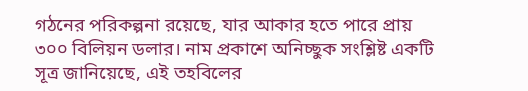গঠনের পরিকল্পনা রয়েছে, যার আকার হতে পারে প্রায় ৩০০ বিলিয়ন ডলার। নাম প্রকাশে অনিচ্ছুক সংশ্লিষ্ট একটি সূত্র জানিয়েছে, এই তহবিলের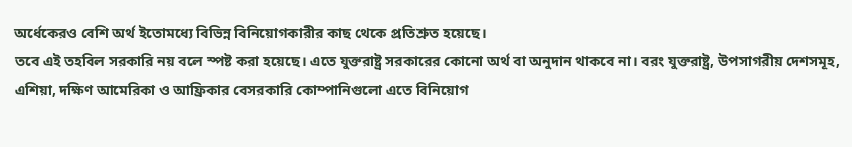অর্ধেকেরও বেশি অর্থ ইতোমধ্যে বিভিন্ন বিনিয়োগকারীর কাছ থেকে প্রতিশ্রুত হয়েছে।
তবে এই তহবিল সরকারি নয় বলে স্পষ্ট করা হয়েছে। এতে যুক্তরাষ্ট্র সরকারের কোনো অর্থ বা অনুদান থাকবে না। বরং যুক্তরাষ্ট্র, উপসাগরীয় দেশসমূহ, এশিয়া, দক্ষিণ আমেরিকা ও আফ্রিকার বেসরকারি কোম্পানিগুলো এতে বিনিয়োগ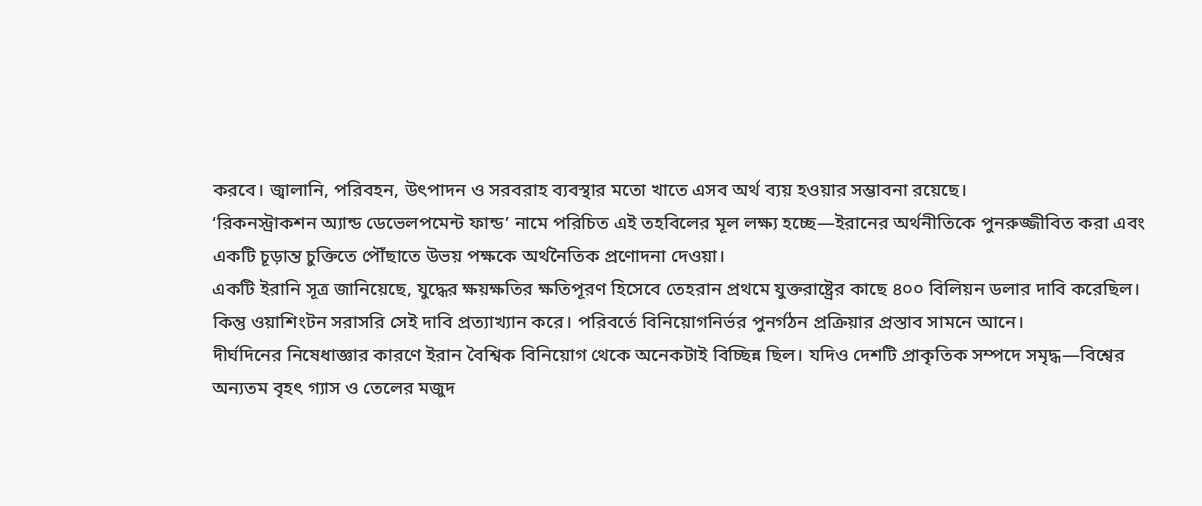করবে। জ্বালানি, পরিবহন, উৎপাদন ও সরবরাহ ব্যবস্থার মতো খাতে এসব অর্থ ব্যয় হওয়ার সম্ভাবনা রয়েছে।
‘রিকনস্ট্রাকশন অ্যান্ড ডেভেলপমেন্ট ফান্ড’ নামে পরিচিত এই তহবিলের মূল লক্ষ্য হচ্ছে—ইরানের অর্থনীতিকে পুনরুজ্জীবিত করা এবং একটি চূড়ান্ত চুক্তিতে পৌঁছাতে উভয় পক্ষকে অর্থনৈতিক প্রণোদনা দেওয়া।
একটি ইরানি সূত্র জানিয়েছে, যুদ্ধের ক্ষয়ক্ষতির ক্ষতিপূরণ হিসেবে তেহরান প্রথমে যুক্তরাষ্ট্রের কাছে ৪০০ বিলিয়ন ডলার দাবি করেছিল। কিন্তু ওয়াশিংটন সরাসরি সেই দাবি প্রত্যাখ্যান করে। পরিবর্তে বিনিয়োগনির্ভর পুনর্গঠন প্রক্রিয়ার প্রস্তাব সামনে আনে।
দীর্ঘদিনের নিষেধাজ্ঞার কারণে ইরান বৈশ্বিক বিনিয়োগ থেকে অনেকটাই বিচ্ছিন্ন ছিল। যদিও দেশটি প্রাকৃতিক সম্পদে সমৃদ্ধ—বিশ্বের অন্যতম বৃহৎ গ্যাস ও তেলের মজুদ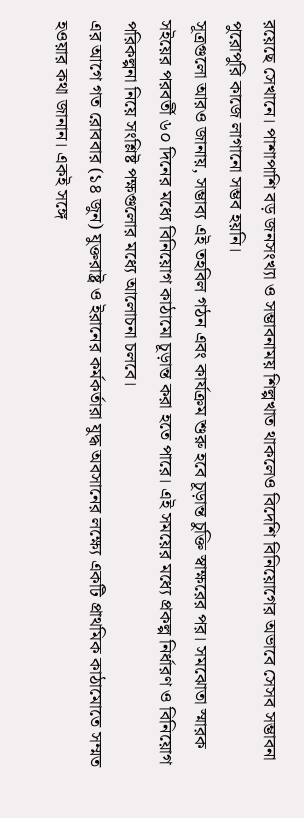রয়েছে সেখানে। পাশাপাশি বড় জনসংখ্যা ও সম্ভাবনাময় শিল্পখাত থাকলেও বিদেশি বিনিয়োগের অভাবে সেসব সম্ভাবনা পুরোপুরি কাজে লাগানো সম্ভব হয়নি।
সূত্রগুলো আরও জানায়, সম্ভাব্য এই তহবিল গঠন এবং কার্যক্রম শুরু হবে চূড়ান্ত চুক্তি স্বাক্ষরের পর। সমঝোতা স্মারক সইয়ের পরবর্তী ৬০ দিনের মধ্যে বিনিয়োগ কাঠামো চূড়ান্ত করা হতে পারে। এই সময়ের মধ্যে প্রকল্প নির্ধারণ ও বিনিয়োগ পরিকল্পনা নিয়ে সংশ্লিষ্ট পক্ষগুলোর মধ্যে আলোচনা চলবে।
এর আগে গত রোববার (১৪ জুন) যুক্তরাষ্ট্র ও ইরানের কর্মকর্তারা যুদ্ধ অবসানের লক্ষ্যে একটি প্রাথমিক কাঠামোতে সম্মত হওয়ার কথা জানান। একই সঙ্গে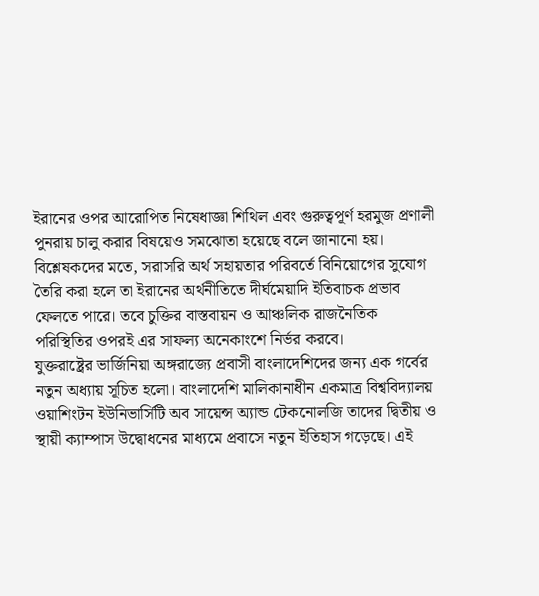ইরানের ওপর আরোপিত নিষেধাজ্ঞা শিথিল এবং গুরুত্বপূর্ণ হরমুজ প্রণালী পুনরায় চালু করার বিষয়েও সমঝোতা হয়েছে বলে জানানো হয়।
বিশ্লেষকদের মতে, সরাসরি অর্থ সহায়তার পরিবর্তে বিনিয়োগের সুযোগ তৈরি করা হলে তা ইরানের অর্থনীতিতে দীর্ঘমেয়াদি ইতিবাচক প্রভাব ফেলতে পারে। তবে চুক্তির বাস্তবায়ন ও আঞ্চলিক রাজনৈতিক পরিস্থিতির ওপরই এর সাফল্য অনেকাংশে নির্ভর করবে।
যুক্তরাষ্ট্রের ভার্জিনিয়া অঙ্গরাজ্যে প্রবাসী বাংলাদেশিদের জন্য এক গর্বের নতুন অধ্যায় সূচিত হলো। বাংলাদেশি মালিকানাধীন একমাত্র বিশ্ববিদ্যালয় ওয়াশিংটন ইউনিভার্সিটি অব সায়েন্স অ্যান্ড টেকনোলজি তাদের দ্বিতীয় ও স্থায়ী ক্যাম্পাস উদ্বোধনের মাধ্যমে প্রবাসে নতুন ইতিহাস গড়েছে। এই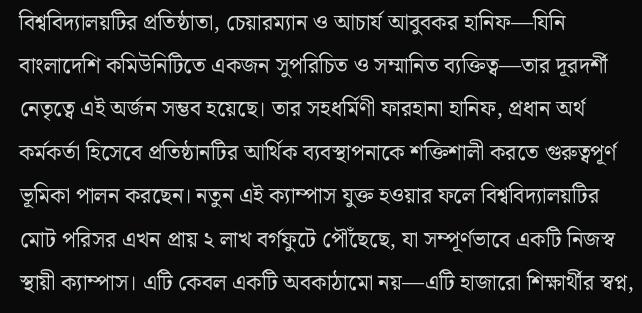বিশ্ববিদ্যালয়টির প্রতিষ্ঠাতা, চেয়ারম্যান ও আচার্য আবুবকর হানিফ—যিনি বাংলাদেশি কমিউনিটিতে একজন সুপরিচিত ও সম্মানিত ব্যক্তিত্ব—তার দূরদর্শী নেতৃত্বে এই অর্জন সম্ভব হয়েছে। তার সহধর্মিণী ফারহানা হানিফ, প্রধান অর্থ কর্মকর্তা হিসেবে প্রতিষ্ঠানটির আর্থিক ব্যবস্থাপনাকে শক্তিশালী করতে গুরুত্বপূর্ণ ভূমিকা পালন করছেন। নতুন এই ক্যাম্পাস যুক্ত হওয়ার ফলে বিশ্ববিদ্যালয়টির মোট পরিসর এখন প্রায় ২ লাখ বর্গফুটে পৌঁছেছে, যা সম্পূর্ণভাবে একটি নিজস্ব স্থায়ী ক্যাম্পাস। এটি কেবল একটি অবকাঠামো নয়—এটি হাজারো শিক্ষার্থীর স্বপ্ন,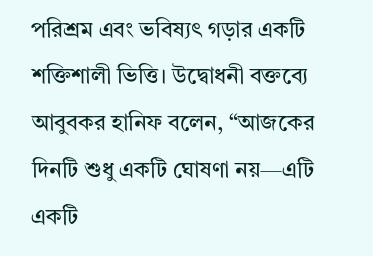পরিশ্রম এবং ভবিষ্যৎ গড়ার একটি শক্তিশালী ভিত্তি। উদ্বোধনী বক্তব্যে আবুবকর হানিফ বলেন, “আজকের দিনটি শুধু একটি ঘোষণা নয়—এটি একটি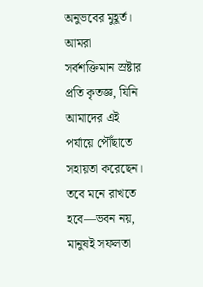অনুভবের মুহূর্ত। আমরা সর্বশক্তিমান স্রষ্টার প্রতি কৃতজ্ঞ, যিনি আমাদের এই পর্যায়ে পৌঁছাতে সহায়তা করেছেন। তবে মনে রাখতে হবে—ভবন নয়, মানুষই সফলতা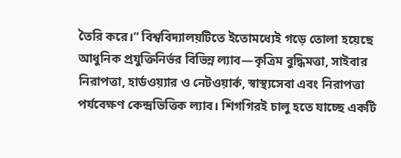তৈরি করে।” বিশ্ববিদ্যালয়টিতে ইতোমধ্যেই গড়ে তোলা হয়েছে আধুনিক প্রযুক্তিনির্ভর বিভিন্ন ল্যাব—কৃত্রিম বুদ্ধিমত্তা, সাইবার নিরাপত্তা, হার্ডওয়্যার ও নেটওয়ার্ক, স্বাস্থ্যসেবা এবং নিরাপত্তা পর্যবেক্ষণ কেন্দ্রভিত্তিক ল্যাব। শিগগিরই চালু হতে যাচ্ছে একটি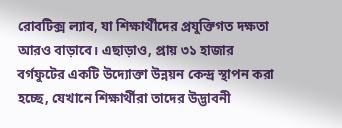রোবটিক্স ল্যাব, যা শিক্ষার্থীদের প্রযুক্তিগত দক্ষতা আরও বাড়াবে। এছাড়াও, প্রায় ৩১ হাজার বর্গফুটের একটি উদ্যোক্তা উন্নয়ন কেন্দ্র স্থাপন করা হচ্ছে, যেখানে শিক্ষার্থীরা তাদের উদ্ভাবনী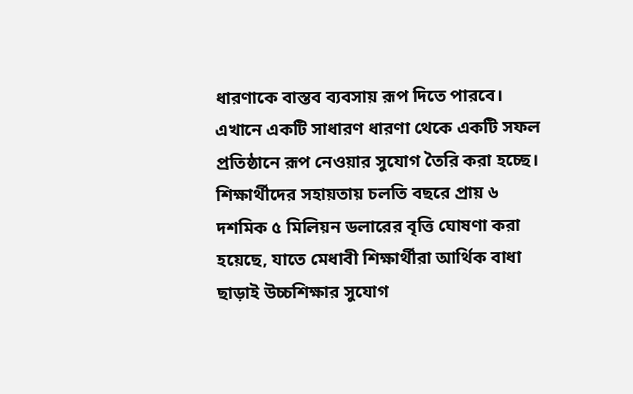ধারণাকে বাস্তব ব্যবসায় রূপ দিতে পারবে। এখানে একটি সাধারণ ধারণা থেকে একটি সফল প্রতিষ্ঠানে রূপ নেওয়ার সুযোগ তৈরি করা হচ্ছে। শিক্ষার্থীদের সহায়তায় চলতি বছরে প্রায় ৬ দশমিক ৫ মিলিয়ন ডলারের বৃত্তি ঘোষণা করা হয়েছে, যাতে মেধাবী শিক্ষার্থীরা আর্থিক বাধা ছাড়াই উচ্চশিক্ষার সুযোগ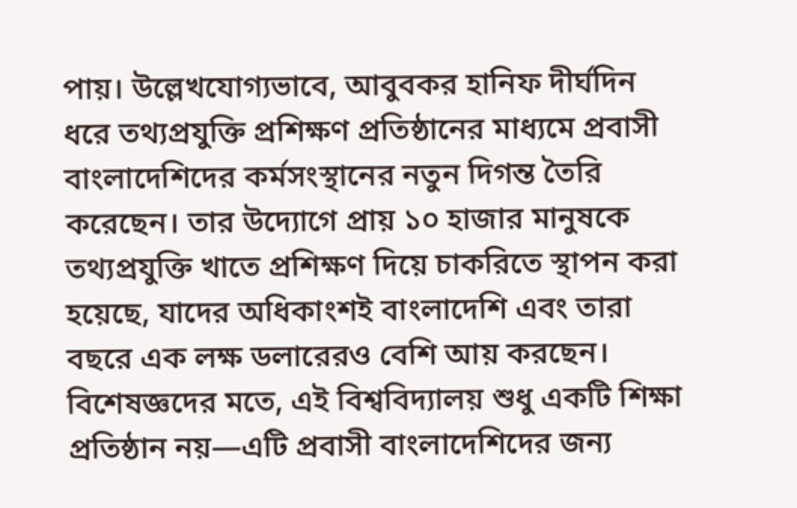পায়। উল্লেখযোগ্যভাবে, আবুবকর হানিফ দীর্ঘদিন ধরে তথ্যপ্রযুক্তি প্রশিক্ষণ প্রতিষ্ঠানের মাধ্যমে প্রবাসী বাংলাদেশিদের কর্মসংস্থানের নতুন দিগন্ত তৈরি করেছেন। তার উদ্যোগে প্রায় ১০ হাজার মানুষকে তথ্যপ্রযুক্তি খাতে প্রশিক্ষণ দিয়ে চাকরিতে স্থাপন করা হয়েছে, যাদের অধিকাংশই বাংলাদেশি এবং তারা বছরে এক লক্ষ ডলারেরও বেশি আয় করছেন। বিশেষজ্ঞদের মতে, এই বিশ্ববিদ্যালয় শুধু একটি শিক্ষা প্রতিষ্ঠান নয়—এটি প্রবাসী বাংলাদেশিদের জন্য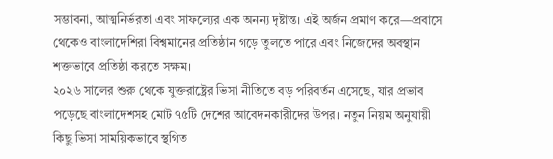সম্ভাবনা, আত্মনির্ভরতা এবং সাফল্যের এক অনন্য দৃষ্টান্ত। এই অর্জন প্রমাণ করে—প্রবাসে থেকেও বাংলাদেশিরা বিশ্বমানের প্রতিষ্ঠান গড়ে তুলতে পারে এবং নিজেদের অবস্থান শক্তভাবে প্রতিষ্ঠা করতে সক্ষম।
২০২৬ সালের শুরু থেকে যুক্তরাষ্ট্রের ভিসা নীতিতে বড় পরিবর্তন এসেছে, যার প্রভাব পড়েছে বাংলাদেশসহ মোট ৭৫টি দেশের আবেদনকারীদের উপর। নতুন নিয়ম অনুযায়ী কিছু ভিসা সাময়িকভাবে স্থগিত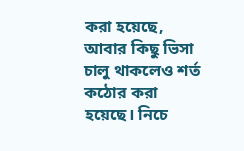করা হয়েছে, আবার কিছু ভিসা চালু থাকলেও শর্ত কঠোর করা হয়েছে। নিচে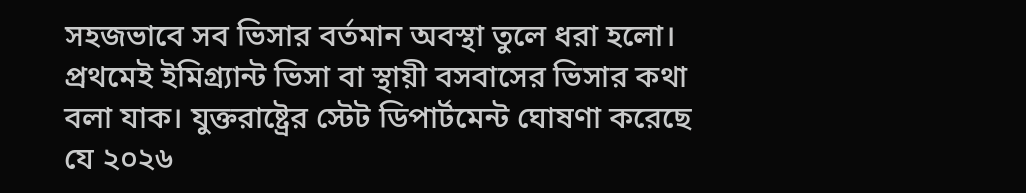সহজভাবে সব ভিসার বর্তমান অবস্থা তুলে ধরা হলো। প্রথমেই ইমিগ্র্যান্ট ভিসা বা স্থায়ী বসবাসের ভিসার কথা বলা যাক। যুক্তরাষ্ট্রের স্টেট ডিপার্টমেন্ট ঘোষণা করেছে যে ২০২৬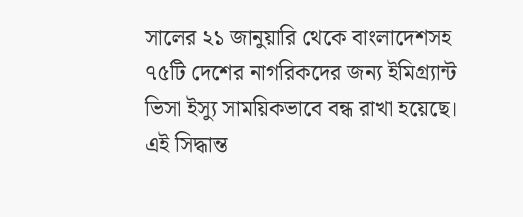সালের ২১ জানুয়ারি থেকে বাংলাদেশসহ ৭৫টি দেশের নাগরিকদের জন্য ইমিগ্র্যান্ট ভিসা ইস্যু সাময়িকভাবে বন্ধ রাখা হয়েছে। এই সিদ্ধান্ত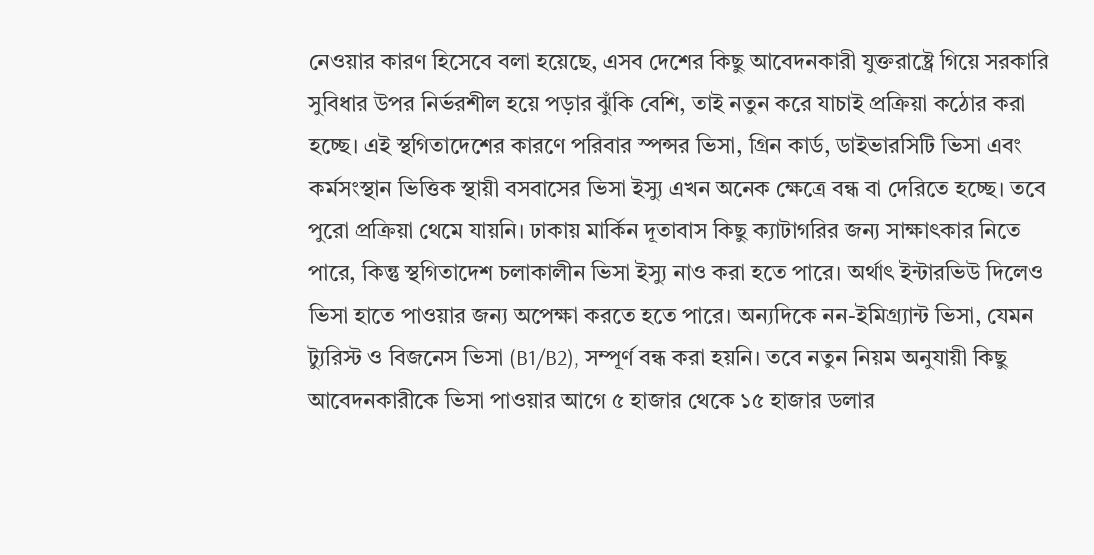নেওয়ার কারণ হিসেবে বলা হয়েছে, এসব দেশের কিছু আবেদনকারী যুক্তরাষ্ট্রে গিয়ে সরকারি সুবিধার উপর নির্ভরশীল হয়ে পড়ার ঝুঁকি বেশি, তাই নতুন করে যাচাই প্রক্রিয়া কঠোর করা হচ্ছে। এই স্থগিতাদেশের কারণে পরিবার স্পন্সর ভিসা, গ্রিন কার্ড, ডাইভারসিটি ভিসা এবং কর্মসংস্থান ভিত্তিক স্থায়ী বসবাসের ভিসা ইস্যু এখন অনেক ক্ষেত্রে বন্ধ বা দেরিতে হচ্ছে। তবে পুরো প্রক্রিয়া থেমে যায়নি। ঢাকায় মার্কিন দূতাবাস কিছু ক্যাটাগরির জন্য সাক্ষাৎকার নিতে পারে, কিন্তু স্থগিতাদেশ চলাকালীন ভিসা ইস্যু নাও করা হতে পারে। অর্থাৎ ইন্টারভিউ দিলেও ভিসা হাতে পাওয়ার জন্য অপেক্ষা করতে হতে পারে। অন্যদিকে নন-ইমিগ্র্যান্ট ভিসা, যেমন ট্যুরিস্ট ও বিজনেস ভিসা (B1/B2), সম্পূর্ণ বন্ধ করা হয়নি। তবে নতুন নিয়ম অনুযায়ী কিছু আবেদনকারীকে ভিসা পাওয়ার আগে ৫ হাজার থেকে ১৫ হাজার ডলার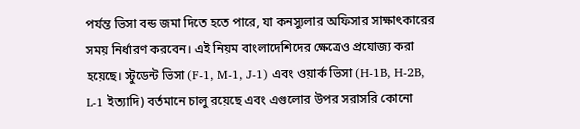পর্যন্ত ভিসা বন্ড জমা দিতে হতে পারে, যা কনস্যুলার অফিসার সাক্ষাৎকারের সময় নির্ধারণ করবেন। এই নিয়ম বাংলাদেশিদের ক্ষেত্রেও প্রযোজ্য করা হয়েছে। স্টুডেন্ট ভিসা (F-1, M-1, J-1) এবং ওয়ার্ক ভিসা (H-1B, H-2B, L-1 ইত্যাদি) বর্তমানে চালু রয়েছে এবং এগুলোর উপর সরাসরি কোনো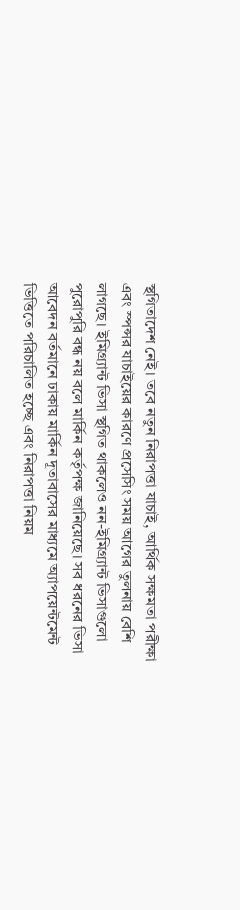স্থগিতাদেশ নেই। তবে নতুন নিরাপত্তা যাচাই, আর্থিক সক্ষমতা পরীক্ষা এবং স্পন্সর যাচাইয়ের কারণে প্রসেসিং সময় আগের তুলনায় বেশি লাগছে। ইমিগ্র্যান্ট ভিসা স্থগিত থাকলেও নন-ইমিগ্র্যান্ট ভিসাগুলো পুরোপুরি বন্ধ নয় বলে মার্কিন কর্তৃপক্ষ জানিয়েছে। সব ধরনের ভিসা আবেদন বর্তমানে ঢাকায় মার্কিন দূতাবাসের মাধ্যমে অ্যাপয়েন্টমেন্ট ভিত্তিতে পরিচালিত হচ্ছে এবং নিরাপত্তা নিয়ম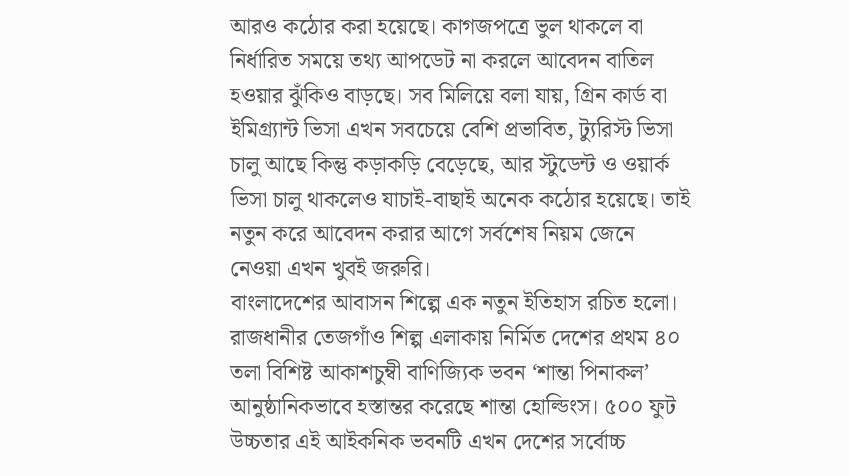আরও কঠোর করা হয়েছে। কাগজপত্রে ভুল থাকলে বা নির্ধারিত সময়ে তথ্য আপডেট না করলে আবেদন বাতিল হওয়ার ঝুঁকিও বাড়ছে। সব মিলিয়ে বলা যায়, গ্রিন কার্ড বা ইমিগ্র্যান্ট ভিসা এখন সবচেয়ে বেশি প্রভাবিত, ট্যুরিস্ট ভিসা চালু আছে কিন্তু কড়াকড়ি বেড়েছে, আর স্টুডেন্ট ও ওয়ার্ক ভিসা চালু থাকলেও যাচাই-বাছাই অনেক কঠোর হয়েছে। তাই নতুন করে আবেদন করার আগে সর্বশেষ নিয়ম জেনে নেওয়া এখন খুবই জরুরি।
বাংলাদেশের আবাসন শিল্পে এক নতুন ইতিহাস রচিত হলো। রাজধানীর তেজগাঁও শিল্প এলাকায় নির্মিত দেশের প্রথম ৪০ তলা বিশিষ্ট আকাশচুম্বী বাণিজ্যিক ভবন ‘শান্তা পিনাকল’ আনুষ্ঠানিকভাবে হস্তান্তর করেছে শান্তা হোল্ডিংস। ৫০০ ফুট উচ্চতার এই আইকনিক ভবনটি এখন দেশের সর্বোচ্চ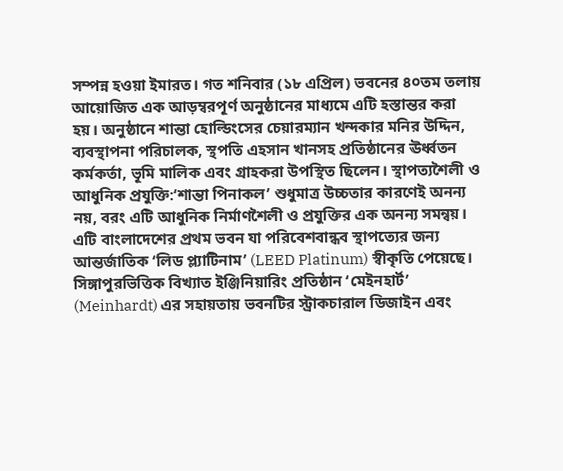সম্পন্ন হওয়া ইমারত। গত শনিবার (১৮ এপ্রিল) ভবনের ৪০তম তলায় আয়োজিত এক আড়ম্বরপূর্ণ অনুষ্ঠানের মাধ্যমে এটি হস্তান্তর করা হয়। অনুষ্ঠানে শান্তা হোল্ডিংসের চেয়ারম্যান খন্দকার মনির উদ্দিন, ব্যবস্থাপনা পরিচালক, স্থপতি এহসান খানসহ প্রতিষ্ঠানের ঊর্ধ্বতন কর্মকর্তা, ভূমি মালিক এবং গ্রাহকরা উপস্থিত ছিলেন। স্থাপত্যশৈলী ও আধুনিক প্রযুক্তি:‘শান্তা পিনাকল’ শুধুমাত্র উচ্চতার কারণেই অনন্য নয়, বরং এটি আধুনিক নির্মাণশৈলী ও প্রযুক্তির এক অনন্য সমন্বয়। এটি বাংলাদেশের প্রথম ভবন যা পরিবেশবান্ধব স্থাপত্যের জন্য আন্তর্জাতিক ‘লিড প্ল্যাটিনাম’ (LEED Platinum) স্বীকৃতি পেয়েছে। সিঙ্গাপুরভিত্তিক বিখ্যাত ইঞ্জিনিয়ারিং প্রতিষ্ঠান ‘মেইনহার্ট’ (Meinhardt) এর সহায়তায় ভবনটির স্ট্রাকচারাল ডিজাইন এবং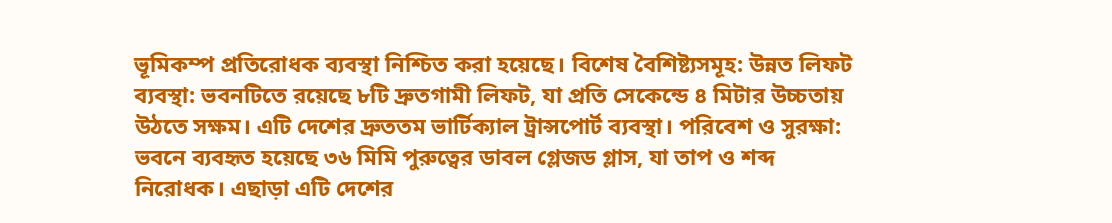ভূমিকম্প প্রতিরোধক ব্যবস্থা নিশ্চিত করা হয়েছে। বিশেষ বৈশিষ্ট্যসমূহ: উন্নত লিফট ব্যবস্থা: ভবনটিতে রয়েছে ৮টি দ্রুতগামী লিফট, যা প্রতি সেকেন্ডে ৪ মিটার উচ্চতায় উঠতে সক্ষম। এটি দেশের দ্রুততম ভার্টিক্যাল ট্রান্সপোর্ট ব্যবস্থা। পরিবেশ ও সুরক্ষা: ভবনে ব্যবহৃত হয়েছে ৩৬ মিমি পুরুত্বের ডাবল গ্লেজড গ্লাস, যা তাপ ও শব্দ নিরোধক। এছাড়া এটি দেশের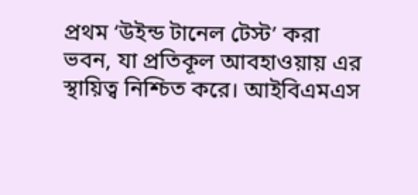প্রথম ‘উইন্ড টানেল টেস্ট’ করা ভবন, যা প্রতিকূল আবহাওয়ায় এর স্থায়িত্ব নিশ্চিত করে। আইবিএমএস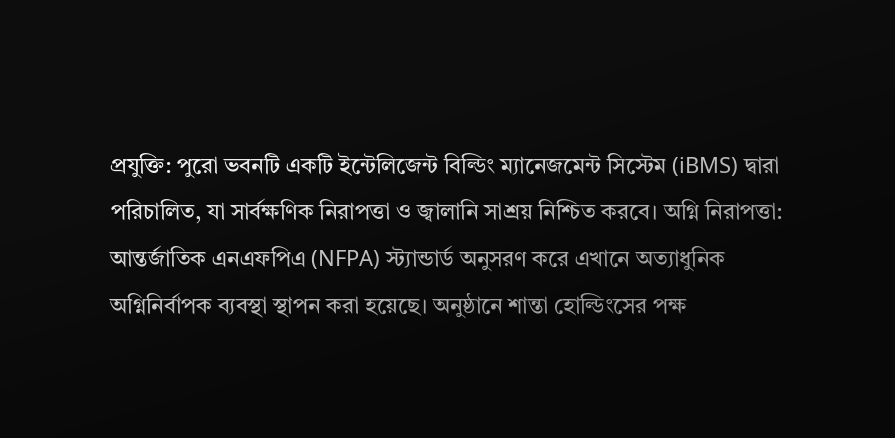প্রযুক্তি: পুরো ভবনটি একটি ইন্টেলিজেন্ট বিল্ডিং ম্যানেজমেন্ট সিস্টেম (iBMS) দ্বারা পরিচালিত, যা সার্বক্ষণিক নিরাপত্তা ও জ্বালানি সাশ্রয় নিশ্চিত করবে। অগ্নি নিরাপত্তা: আন্তর্জাতিক এনএফপিএ (NFPA) স্ট্যান্ডার্ড অনুসরণ করে এখানে অত্যাধুনিক অগ্নিনির্বাপক ব্যবস্থা স্থাপন করা হয়েছে। অনুষ্ঠানে শান্তা হোল্ডিংসের পক্ষ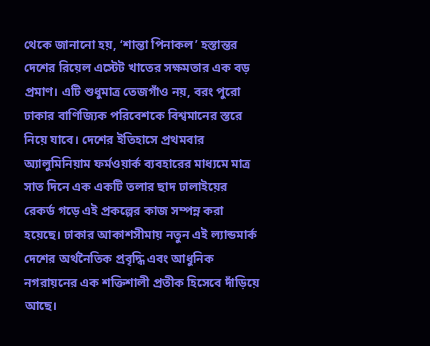থেকে জানানো হয়, ‘শান্তা পিনাকল’ হস্তান্তর দেশের রিয়েল এস্টেট খাতের সক্ষমতার এক বড় প্রমাণ। এটি শুধুমাত্র তেজগাঁও নয়, বরং পুরো ঢাকার বাণিজ্যিক পরিবেশকে বিশ্বমানের স্তরে নিয়ে যাবে। দেশের ইতিহাসে প্রথমবার অ্যালুমিনিয়াম ফর্মওয়ার্ক ব্যবহারের মাধ্যমে মাত্র সাত দিনে এক একটি তলার ছাদ ঢালাইয়ের রেকর্ড গড়ে এই প্রকল্পের কাজ সম্পন্ন করা হয়েছে। ঢাকার আকাশসীমায় নতুন এই ল্যান্ডমার্ক দেশের অর্থনৈতিক প্রবৃদ্ধি এবং আধুনিক নগরায়নের এক শক্তিশালী প্রতীক হিসেবে দাঁড়িয়ে আছে।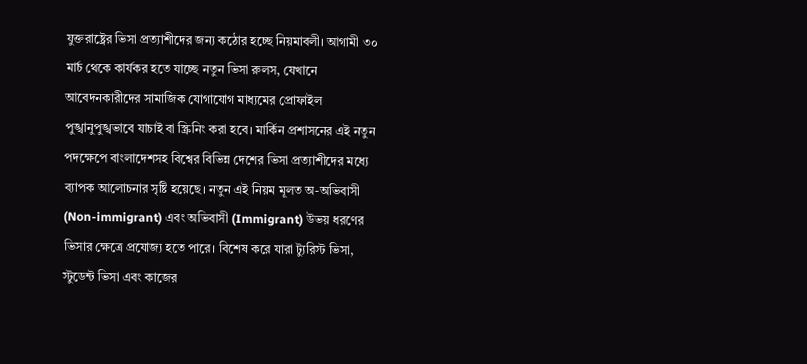যুক্তরাষ্ট্রের ভিসা প্রত্যাশীদের জন্য কঠোর হচ্ছে নিয়মাবলী। আগামী ৩০ মার্চ থেকে কার্যকর হতে যাচ্ছে নতুন ভিসা রুলস, যেখানে আবেদনকারীদের সামাজিক যোগাযোগ মাধ্যমের প্রোফাইল পুঙ্খানুপুঙ্খভাবে যাচাই বা স্ক্রিনিং করা হবে। মার্কিন প্রশাসনের এই নতুন পদক্ষেপে বাংলাদেশসহ বিশ্বের বিভিন্ন দেশের ভিসা প্রত্যাশীদের মধ্যে ব্যাপক আলোচনার সৃষ্টি হয়েছে। নতুন এই নিয়ম মূলত অ-অভিবাসী (Non-immigrant) এবং অভিবাসী (Immigrant) উভয় ধরণের ভিসার ক্ষেত্রে প্রযোজ্য হতে পারে। বিশেষ করে যারা ট্যুরিস্ট ভিসা, স্টুডেন্ট ভিসা এবং কাজের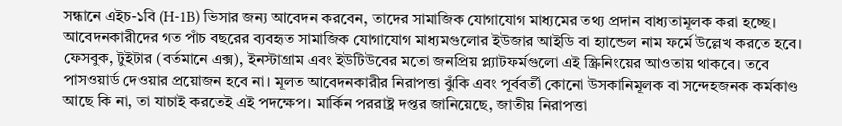সন্ধানে এইচ-১বি (H-1B) ভিসার জন্য আবেদন করবেন, তাদের সামাজিক যোগাযোগ মাধ্যমের তথ্য প্রদান বাধ্যতামূলক করা হচ্ছে। আবেদনকারীদের গত পাঁচ বছরের ব্যবহৃত সামাজিক যোগাযোগ মাধ্যমগুলোর ইউজার আইডি বা হ্যান্ডেল নাম ফর্মে উল্লেখ করতে হবে। ফেসবুক, টুইটার (বর্তমানে এক্স), ইনস্টাগ্রাম এবং ইউটিউবের মতো জনপ্রিয় প্ল্যাটফর্মগুলো এই স্ক্রিনিংয়ের আওতায় থাকবে। তবে পাসওয়ার্ড দেওয়ার প্রয়োজন হবে না। মূলত আবেদনকারীর নিরাপত্তা ঝুঁকি এবং পূর্ববর্তী কোনো উসকানিমূলক বা সন্দেহজনক কর্মকাণ্ড আছে কি না, তা যাচাই করতেই এই পদক্ষেপ। মার্কিন পররাষ্ট্র দপ্তর জানিয়েছে, জাতীয় নিরাপত্তা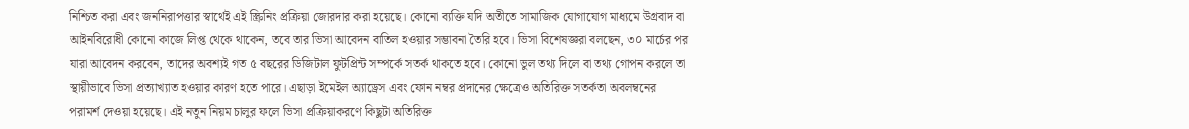নিশ্চিত করা এবং জননিরাপত্তার স্বার্থেই এই স্ক্রিনিং প্রক্রিয়া জোরদার করা হয়েছে। কোনো ব্যক্তি যদি অতীতে সামাজিক যোগাযোগ মাধ্যমে উগ্রবাদ বা আইনবিরোধী কোনো কাজে লিপ্ত থেকে থাকেন, তবে তার ভিসা আবেদন বাতিল হওয়ার সম্ভাবনা তৈরি হবে। ভিসা বিশেষজ্ঞরা বলছেন, ৩০ মার্চের পর যারা আবেদন করবেন, তাদের অবশ্যই গত ৫ বছরের ডিজিটাল ফুটপ্রিন্ট সম্পর্কে সতর্ক থাকতে হবে। কোনো ভুল তথ্য দিলে বা তথ্য গোপন করলে তা স্থায়ীভাবে ভিসা প্রত্যাখ্যাত হওয়ার কারণ হতে পারে। এছাড়া ইমেইল অ্যাড্রেস এবং ফোন নম্বর প্রদানের ক্ষেত্রেও অতিরিক্ত সতর্কতা অবলম্বনের পরামর্শ দেওয়া হয়েছে। এই নতুন নিয়ম চালুর ফলে ভিসা প্রক্রিয়াকরণে কিছুটা অতিরিক্ত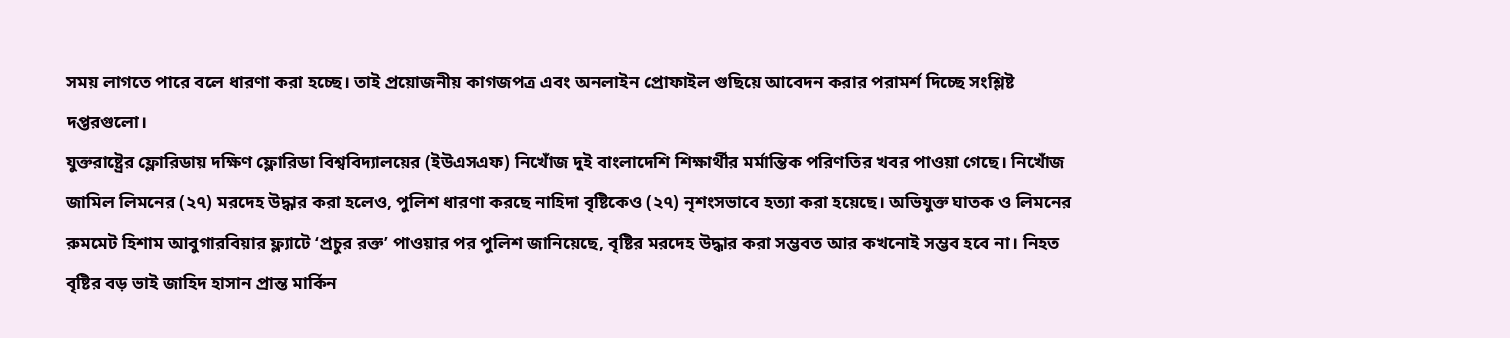সময় লাগতে পারে বলে ধারণা করা হচ্ছে। তাই প্রয়োজনীয় কাগজপত্র এবং অনলাইন প্রোফাইল গুছিয়ে আবেদন করার পরামর্শ দিচ্ছে সংশ্লিষ্ট দপ্তরগুলো।
যুক্তরাষ্ট্রের ফ্লোরিডায় দক্ষিণ ফ্লোরিডা বিশ্ববিদ্যালয়ের (ইউএসএফ) নিখোঁজ দুই বাংলাদেশি শিক্ষার্থীর মর্মান্তিক পরিণতির খবর পাওয়া গেছে। নিখোঁজ জামিল লিমনের (২৭) মরদেহ উদ্ধার করা হলেও, পুলিশ ধারণা করছে নাহিদা বৃষ্টিকেও (২৭) নৃশংসভাবে হত্যা করা হয়েছে। অভিযুক্ত ঘাতক ও লিমনের রুমমেট হিশাম আবুগারবিয়ার ফ্ল্যাটে ‘প্রচুর রক্ত’ পাওয়ার পর পুলিশ জানিয়েছে, বৃষ্টির মরদেহ উদ্ধার করা সম্ভবত আর কখনোই সম্ভব হবে না। নিহত বৃষ্টির বড় ভাই জাহিদ হাসান প্রান্ত মার্কিন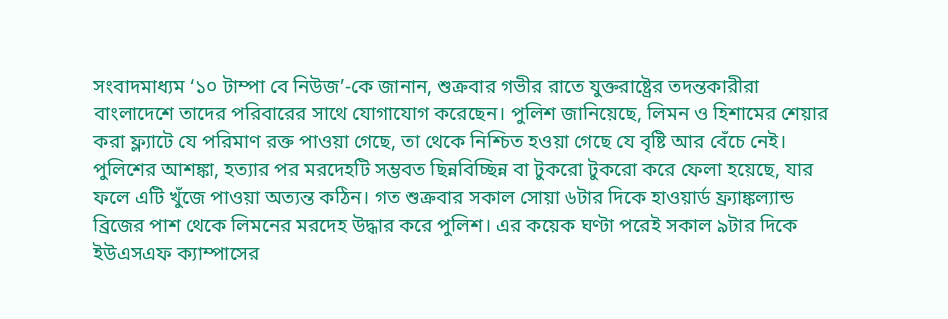সংবাদমাধ্যম ‘১০ টাম্পা বে নিউজ’-কে জানান, শুক্রবার গভীর রাতে যুক্তরাষ্ট্রের তদন্তকারীরা বাংলাদেশে তাদের পরিবারের সাথে যোগাযোগ করেছেন। পুলিশ জানিয়েছে, লিমন ও হিশামের শেয়ার করা ফ্ল্যাটে যে পরিমাণ রক্ত পাওয়া গেছে, তা থেকে নিশ্চিত হওয়া গেছে যে বৃষ্টি আর বেঁচে নেই। পুলিশের আশঙ্কা, হত্যার পর মরদেহটি সম্ভবত ছিন্নবিচ্ছিন্ন বা টুকরো টুকরো করে ফেলা হয়েছে, যার ফলে এটি খুঁজে পাওয়া অত্যন্ত কঠিন। গত শুক্রবার সকাল সোয়া ৬টার দিকে হাওয়ার্ড ফ্র্যাঙ্কল্যান্ড ব্রিজের পাশ থেকে লিমনের মরদেহ উদ্ধার করে পুলিশ। এর কয়েক ঘণ্টা পরেই সকাল ৯টার দিকে ইউএসএফ ক্যাম্পাসের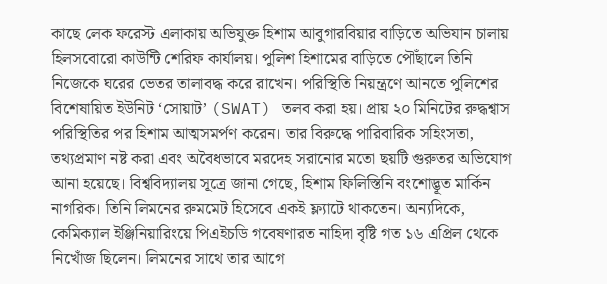কাছে লেক ফরেস্ট এলাকায় অভিযুক্ত হিশাম আবুগারবিয়ার বাড়িতে অভিযান চালায় হিলসবোরো কাউন্টি শেরিফ কার্যালয়। পুলিশ হিশামের বাড়িতে পৌঁছালে তিনি নিজেকে ঘরের ভেতর তালাবদ্ধ করে রাখেন। পরিস্থিতি নিয়ন্ত্রণে আনতে পুলিশের বিশেষায়িত ইউনিট ‘সোয়াট’ (SWAT) তলব করা হয়। প্রায় ২০ মিনিটের রুদ্ধশ্বাস পরিস্থিতির পর হিশাম আত্মসমর্পণ করেন। তার বিরুদ্ধে পারিবারিক সহিংসতা, তথ্যপ্রমাণ নষ্ট করা এবং অবৈধভাবে মরদেহ সরানোর মতো ছয়টি গুরুতর অভিযোগ আনা হয়েছে। বিশ্ববিদ্যালয় সূত্রে জানা গেছে, হিশাম ফিলিস্তিনি বংশোদ্ভূত মার্কিন নাগরিক। তিনি লিমনের রুমমেট হিসেবে একই ফ্ল্যাটে থাকতেন। অন্যদিকে, কেমিক্যাল ইঞ্জিনিয়ারিংয়ে পিএইচডি গবেষণারত নাহিদা বৃষ্টি গত ১৬ এপ্রিল থেকে নিখোঁজ ছিলেন। লিমনের সাথে তার আগে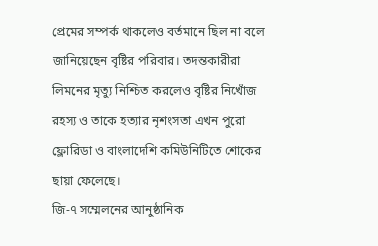প্রেমের সম্পর্ক থাকলেও বর্তমানে ছিল না বলে জানিয়েছেন বৃষ্টির পরিবার। তদন্তকারীরা লিমনের মৃত্যু নিশ্চিত করলেও বৃষ্টির নিখোঁজ রহস্য ও তাকে হত্যার নৃশংসতা এখন পুরো ফ্লোরিডা ও বাংলাদেশি কমিউনিটিতে শোকের ছায়া ফেলেছে।
জি-৭ সম্মেলনের আনুষ্ঠানিক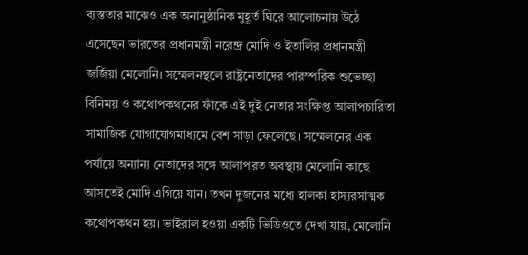ব্যস্ততার মাঝেও এক অনানুষ্ঠানিক মুহূর্ত ঘিরে আলোচনায় উঠে এসেছেন ভারতের প্রধানমন্ত্রী নরেন্দ্র মোদি ও ইতালির প্রধানমন্ত্রী জর্জিয়া মেলোনি। সম্মেলনস্থলে রাষ্ট্রনেতাদের পারস্পরিক শুভেচ্ছা বিনিময় ও কথোপকথনের ফাঁকে এই দুই নেতার সংক্ষিপ্ত আলাপচারিতা সামাজিক যোগাযোগমাধ্যমে বেশ সাড়া ফেলেছে। সম্মেলনের এক পর্যায়ে অন্যান্য নেতাদের সঙ্গে আলাপরত অবস্থায় মেলোনি কাছে আসতেই মোদি এগিয়ে যান। তখন দুজনের মধ্যে হালকা হাস্যরসাত্মক কথোপকথন হয়। ভাইরাল হওয়া একটি ভিডিওতে দেখা যায়, মেলোনি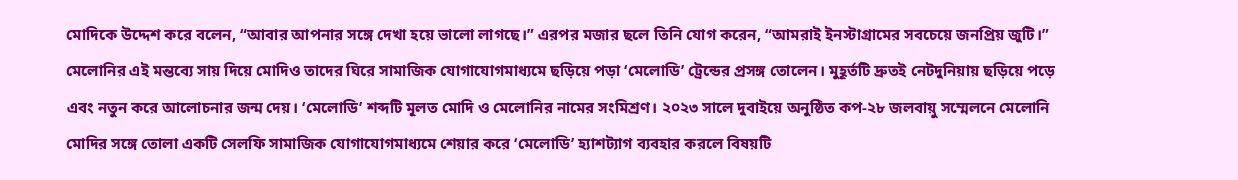মোদিকে উদ্দেশ করে বলেন, “আবার আপনার সঙ্গে দেখা হয়ে ভালো লাগছে।” এরপর মজার ছলে তিনি যোগ করেন, “আমরাই ইনস্টাগ্রামের সবচেয়ে জনপ্রিয় জুটি।” মেলোনির এই মন্তব্যে সায় দিয়ে মোদিও তাদের ঘিরে সামাজিক যোগাযোগমাধ্যমে ছড়িয়ে পড়া ‘মেলোডি’ ট্রেন্ডের প্রসঙ্গ তোলেন। মুহূর্তটি দ্রুতই নেটদুনিয়ায় ছড়িয়ে পড়ে এবং নতুন করে আলোচনার জন্ম দেয়। ‘মেলোডি’ শব্দটি মূলত মোদি ও মেলোনির নামের সংমিশ্রণ। ২০২৩ সালে দুবাইয়ে অনুষ্ঠিত কপ-২৮ জলবায়ু সম্মেলনে মেলোনি মোদির সঙ্গে তোলা একটি সেলফি সামাজিক যোগাযোগমাধ্যমে শেয়ার করে ‘মেলোডি’ হ্যাশট্যাগ ব্যবহার করলে বিষয়টি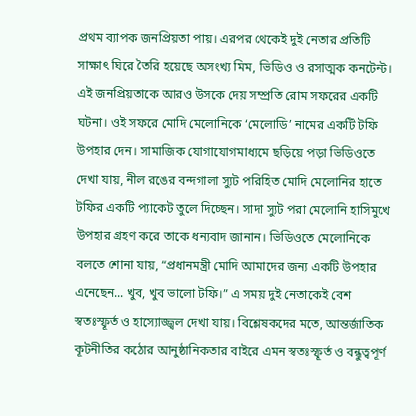প্রথম ব্যাপক জনপ্রিয়তা পায়। এরপর থেকেই দুই নেতার প্রতিটি সাক্ষাৎ ঘিরে তৈরি হয়েছে অসংখ্য মিম, ভিডিও ও রসাত্মক কনটেন্ট। এই জনপ্রিয়তাকে আরও উসকে দেয় সম্প্রতি রোম সফরের একটি ঘটনা। ওই সফরে মোদি মেলোনিকে ‘মেলোডি’ নামের একটি টফি উপহার দেন। সামাজিক যোগাযোগমাধ্যমে ছড়িয়ে পড়া ভিডিওতে দেখা যায়, নীল রঙের বন্দগালা স্যুট পরিহিত মোদি মেলোনির হাতে টফির একটি প্যাকেট তুলে দিচ্ছেন। সাদা স্যুট পরা মেলোনি হাসিমুখে উপহার গ্রহণ করে তাকে ধন্যবাদ জানান। ভিডিওতে মেলোনিকে বলতে শোনা যায়, “প্রধানমন্ত্রী মোদি আমাদের জন্য একটি উপহার এনেছেন... খুব, খুব ভালো টফি।” এ সময় দুই নেতাকেই বেশ স্বতঃস্ফূর্ত ও হাস্যোজ্জ্বল দেখা যায়। বিশ্লেষকদের মতে, আন্তর্জাতিক কূটনীতির কঠোর আনুষ্ঠানিকতার বাইরে এমন স্বতঃস্ফূর্ত ও বন্ধুত্বপূর্ণ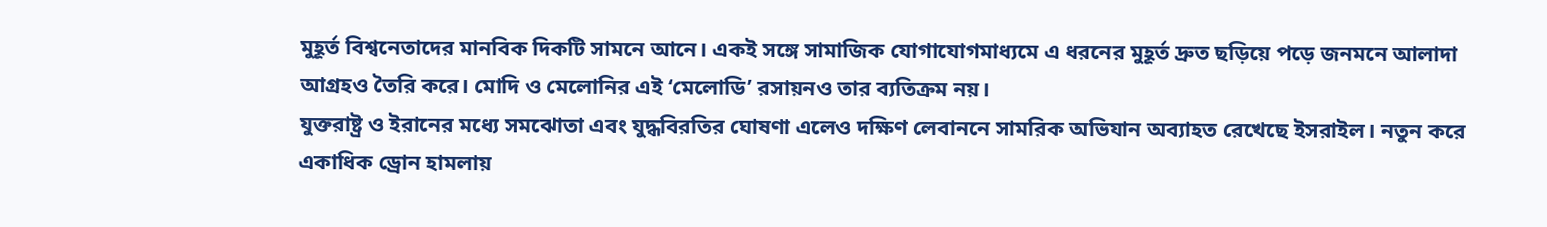মুহূর্ত বিশ্বনেতাদের মানবিক দিকটি সামনে আনে। একই সঙ্গে সামাজিক যোগাযোগমাধ্যমে এ ধরনের মুহূর্ত দ্রুত ছড়িয়ে পড়ে জনমনে আলাদা আগ্রহও তৈরি করে। মোদি ও মেলোনির এই ‘মেলোডি’ রসায়নও তার ব্যতিক্রম নয়।
যুক্তরাষ্ট্র ও ইরানের মধ্যে সমঝোতা এবং যুদ্ধবিরতির ঘোষণা এলেও দক্ষিণ লেবাননে সামরিক অভিযান অব্যাহত রেখেছে ইসরাইল। নতুন করে একাধিক ড্রোন হামলায়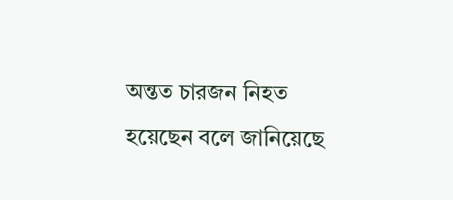অন্তত চারজন নিহত হয়েছেন বলে জানিয়েছে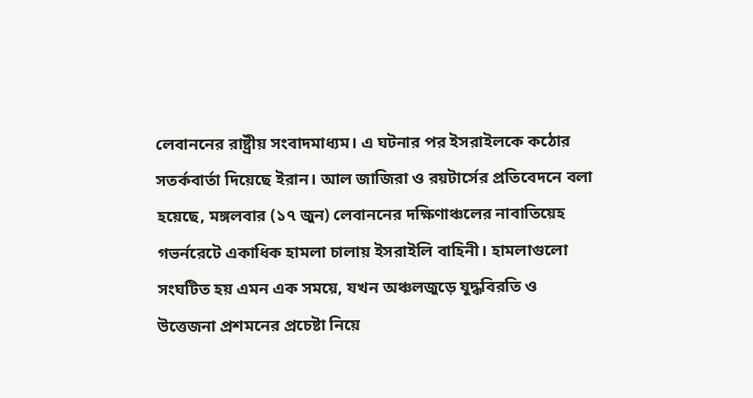লেবাননের রাষ্ট্রীয় সংবাদমাধ্যম। এ ঘটনার পর ইসরাইলকে কঠোর সতর্কবার্তা দিয়েছে ইরান। আল জাজিরা ও রয়টার্সের প্রতিবেদনে বলা হয়েছে, মঙ্গলবার (১৭ জুন) লেবাননের দক্ষিণাঞ্চলের নাবাতিয়েহ গভর্নরেটে একাধিক হামলা চালায় ইসরাইলি বাহিনী। হামলাগুলো সংঘটিত হয় এমন এক সময়ে, যখন অঞ্চলজুড়ে যুদ্ধবিরতি ও উত্তেজনা প্রশমনের প্রচেষ্টা নিয়ে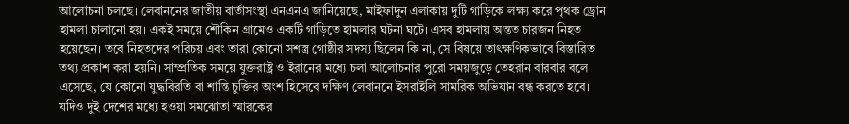আলোচনা চলছে। লেবাননের জাতীয় বার্তাসংস্থা এনএনএ জানিয়েছে, মাইফাদুন এলাকায় দুটি গাড়িকে লক্ষ্য করে পৃথক ড্রোন হামলা চালানো হয়। একই সময়ে শৌকিন গ্রামেও একটি গাড়িতে হামলার ঘটনা ঘটে। এসব হামলায় অন্তত চারজন নিহত হয়েছেন। তবে নিহতদের পরিচয় এবং তারা কোনো সশস্ত্র গোষ্ঠীর সদস্য ছিলেন কি না, সে বিষয়ে তাৎক্ষণিকভাবে বিস্তারিত তথ্য প্রকাশ করা হয়নি। সাম্প্রতিক সময়ে যুক্তরাষ্ট্র ও ইরানের মধ্যে চলা আলোচনার পুরো সময়জুড়ে তেহরান বারবার বলে এসেছে, যে কোনো যুদ্ধবিরতি বা শান্তি চুক্তির অংশ হিসেবে দক্ষিণ লেবাননে ইসরাইলি সামরিক অভিযান বন্ধ করতে হবে। যদিও দুই দেশের মধ্যে হওয়া সমঝোতা স্মারকের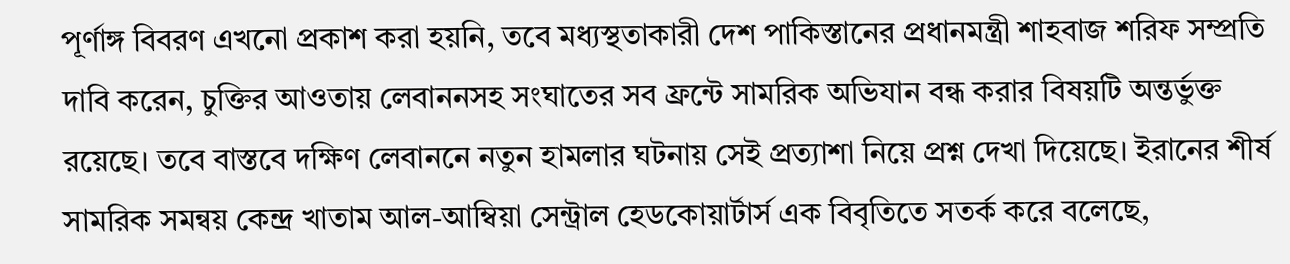পূর্ণাঙ্গ বিবরণ এখনো প্রকাশ করা হয়নি, তবে মধ্যস্থতাকারী দেশ পাকিস্তানের প্রধানমন্ত্রী শাহবাজ শরিফ সম্প্রতি দাবি করেন, চুক্তির আওতায় লেবাননসহ সংঘাতের সব ফ্রন্টে সামরিক অভিযান বন্ধ করার বিষয়টি অন্তর্ভুক্ত রয়েছে। তবে বাস্তবে দক্ষিণ লেবাননে নতুন হামলার ঘটনায় সেই প্রত্যাশা নিয়ে প্রশ্ন দেখা দিয়েছে। ইরানের শীর্ষ সামরিক সমন্বয় কেন্দ্র খাতাম আল-আম্বিয়া সেন্ট্রাল হেডকোয়ার্টার্স এক বিবৃতিতে সতর্ক করে বলেছে,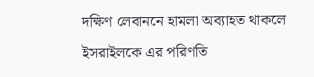দক্ষিণ লেবাননে হামলা অব্যাহত থাকলে ইসরাইলকে এর পরিণতি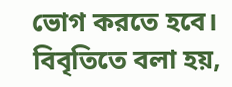ভোগ করতে হবে। বিবৃতিতে বলা হয়,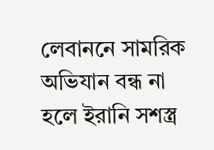লেবাননে সামরিক অভিযান বন্ধ না হলে ইরানি সশস্ত্র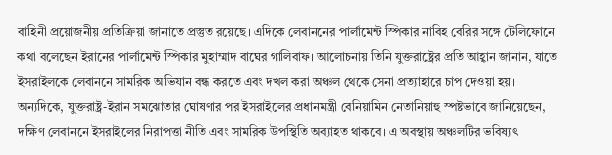বাহিনী প্রয়োজনীয় প্রতিক্রিয়া জানাতে প্রস্তুত রয়েছে। এদিকে লেবাননের পার্লামেন্ট স্পিকার নাবিহ বেরির সঙ্গে টেলিফোনে কথা বলেছেন ইরানের পার্লামেন্ট স্পিকার মুহাম্মাদ বাঘের গালিবাফ। আলোচনায় তিনি যুক্তরাষ্ট্রের প্রতি আহ্বান জানান, যাতে ইসরাইলকে লেবাননে সামরিক অভিযান বন্ধ করতে এবং দখল করা অঞ্চল থেকে সেনা প্রত্যাহারে চাপ দেওয়া হয়। অন্যদিকে, যুক্তরাষ্ট্র-ইরান সমঝোতার ঘোষণার পর ইসরাইলের প্রধানমন্ত্রী বেনিয়ামিন নেতানিয়াহু স্পষ্টভাবে জানিয়েছেন, দক্ষিণ লেবাননে ইসরাইলের নিরাপত্তা নীতি এবং সামরিক উপস্থিতি অব্যাহত থাকবে। এ অবস্থায় অঞ্চলটির ভবিষ্যৎ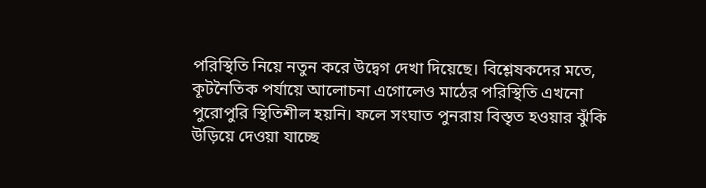পরিস্থিতি নিয়ে নতুন করে উদ্বেগ দেখা দিয়েছে। বিশ্লেষকদের মতে, কূটনৈতিক পর্যায়ে আলোচনা এগোলেও মাঠের পরিস্থিতি এখনো পুরোপুরি স্থিতিশীল হয়নি। ফলে সংঘাত পুনরায় বিস্তৃত হওয়ার ঝুঁকি উড়িয়ে দেওয়া যাচ্ছে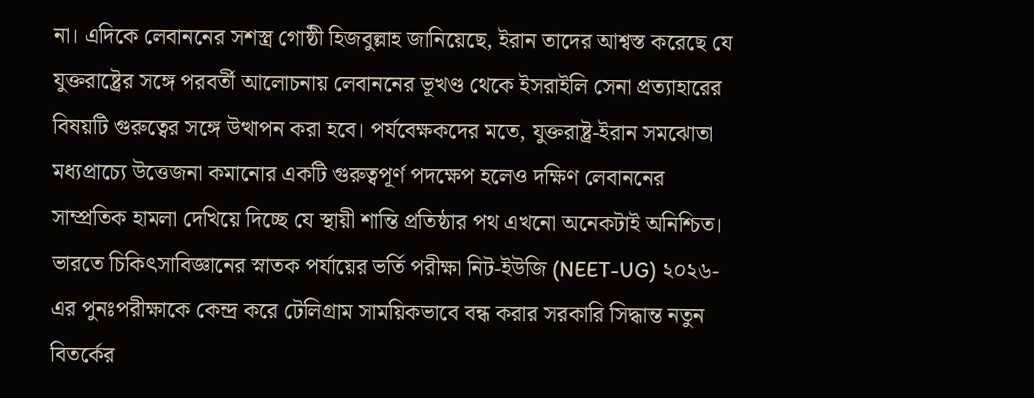না। এদিকে লেবাননের সশস্ত্র গোষ্ঠী হিজবুল্লাহ জানিয়েছে, ইরান তাদের আশ্বস্ত করেছে যে যুক্তরাষ্ট্রের সঙ্গে পরবর্তী আলোচনায় লেবাননের ভূখণ্ড থেকে ইসরাইলি সেনা প্রত্যাহারের বিষয়টি গুরুত্বের সঙ্গে উত্থাপন করা হবে। পর্যবেক্ষকদের মতে, যুক্তরাষ্ট্র-ইরান সমঝোতা মধ্যপ্রাচ্যে উত্তেজনা কমানোর একটি গুরুত্বপূর্ণ পদক্ষেপ হলেও দক্ষিণ লেবাননের সাম্প্রতিক হামলা দেখিয়ে দিচ্ছে যে স্থায়ী শান্তি প্রতিষ্ঠার পথ এখনো অনেকটাই অনিশ্চিত।
ভারতে চিকিৎসাবিজ্ঞানের স্নাতক পর্যায়ের ভর্তি পরীক্ষা নিট-ইউজি (NEET-UG) ২০২৬-এর পুনঃপরীক্ষাকে কেন্দ্র করে টেলিগ্রাম সাময়িকভাবে বন্ধ করার সরকারি সিদ্ধান্ত নতুন বিতর্কের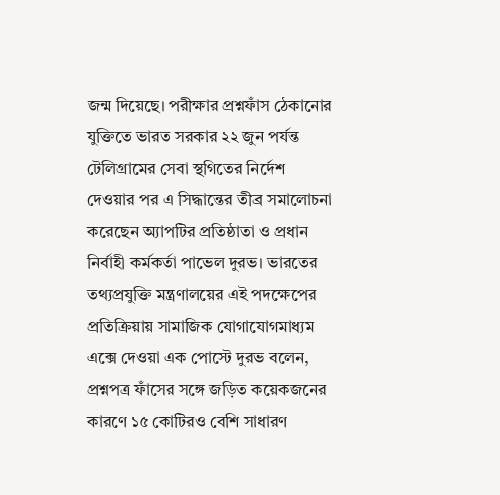জন্ম দিয়েছে। পরীক্ষার প্রশ্নফাঁস ঠেকানোর যুক্তিতে ভারত সরকার ২২ জুন পর্যন্ত টেলিগ্রামের সেবা স্থগিতের নির্দেশ দেওয়ার পর এ সিদ্ধান্তের তীব্র সমালোচনা করেছেন অ্যাপটির প্রতিষ্ঠাতা ও প্রধান নির্বাহী কর্মকর্তা পাভেল দুরভ। ভারতের তথ্যপ্রযুক্তি মন্ত্রণালয়ের এই পদক্ষেপের প্রতিক্রিয়ায় সামাজিক যোগাযোগমাধ্যম এক্সে দেওয়া এক পোস্টে দুরভ বলেন, প্রশ্নপত্র ফাঁসের সঙ্গে জড়িত কয়েকজনের কারণে ১৫ কোটিরও বেশি সাধারণ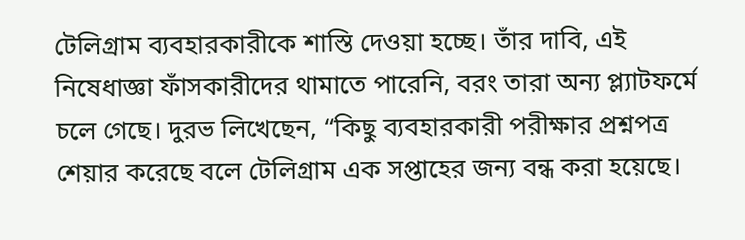টেলিগ্রাম ব্যবহারকারীকে শাস্তি দেওয়া হচ্ছে। তাঁর দাবি, এই নিষেধাজ্ঞা ফাঁসকারীদের থামাতে পারেনি, বরং তারা অন্য প্ল্যাটফর্মে চলে গেছে। দুরভ লিখেছেন, “কিছু ব্যবহারকারী পরীক্ষার প্রশ্নপত্র শেয়ার করেছে বলে টেলিগ্রাম এক সপ্তাহের জন্য বন্ধ করা হয়েছে।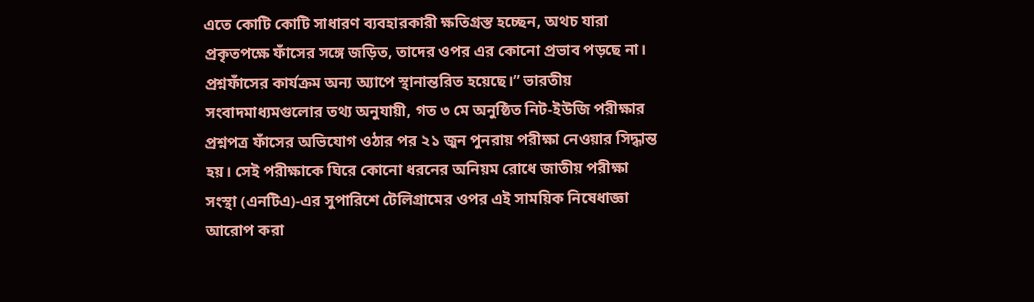এতে কোটি কোটি সাধারণ ব্যবহারকারী ক্ষতিগ্রস্ত হচ্ছেন, অথচ যারা প্রকৃতপক্ষে ফাঁসের সঙ্গে জড়িত, তাদের ওপর এর কোনো প্রভাব পড়ছে না। প্রশ্নফাঁসের কার্যক্রম অন্য অ্যাপে স্থানান্তরিত হয়েছে।” ভারতীয় সংবাদমাধ্যমগুলোর তথ্য অনুযায়ী, গত ৩ মে অনুষ্ঠিত নিট-ইউজি পরীক্ষার প্রশ্নপত্র ফাঁসের অভিযোগ ওঠার পর ২১ জুন পুনরায় পরীক্ষা নেওয়ার সিদ্ধান্ত হয়। সেই পরীক্ষাকে ঘিরে কোনো ধরনের অনিয়ম রোধে জাতীয় পরীক্ষা সংস্থা (এনটিএ)-এর সুপারিশে টেলিগ্রামের ওপর এই সাময়িক নিষেধাজ্ঞা আরোপ করা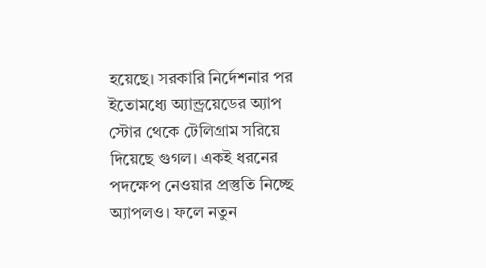হয়েছে। সরকারি নির্দেশনার পর ইতোমধ্যে অ্যান্ড্রয়েডের অ্যাপ স্টোর থেকে টেলিগ্রাম সরিয়ে দিয়েছে গুগল। একই ধরনের পদক্ষেপ নেওয়ার প্রস্তুতি নিচ্ছে অ্যাপলও। ফলে নতুন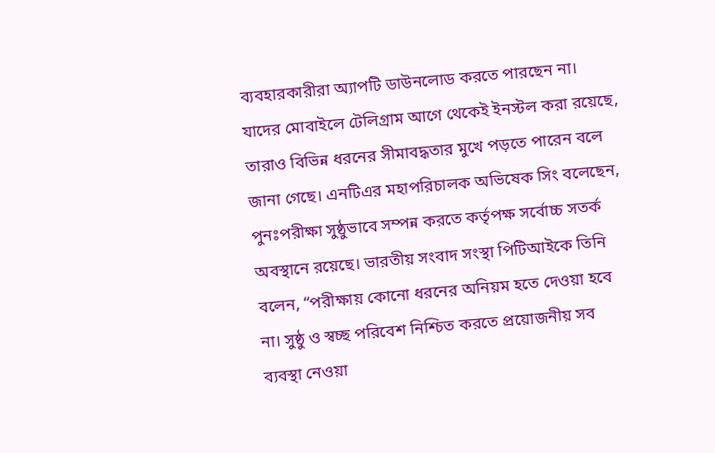ব্যবহারকারীরা অ্যাপটি ডাউনলোড করতে পারছেন না। যাদের মোবাইলে টেলিগ্রাম আগে থেকেই ইনস্টল করা রয়েছে, তারাও বিভিন্ন ধরনের সীমাবদ্ধতার মুখে পড়তে পারেন বলে জানা গেছে। এনটিএর মহাপরিচালক অভিষেক সিং বলেছেন, পুনঃপরীক্ষা সুষ্ঠুভাবে সম্পন্ন করতে কর্তৃপক্ষ সর্বোচ্চ সতর্ক অবস্থানে রয়েছে। ভারতীয় সংবাদ সংস্থা পিটিআইকে তিনি বলেন, “পরীক্ষায় কোনো ধরনের অনিয়ম হতে দেওয়া হবে না। সুষ্ঠু ও স্বচ্ছ পরিবেশ নিশ্চিত করতে প্রয়োজনীয় সব ব্যবস্থা নেওয়া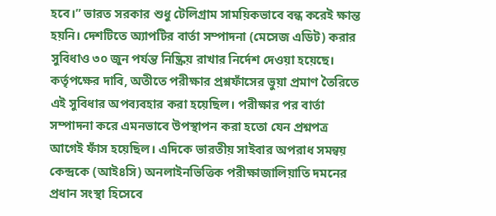হবে।” ভারত সরকার শুধু টেলিগ্রাম সাময়িকভাবে বন্ধ করেই ক্ষান্ত হয়নি। দেশটিতে অ্যাপটির বার্তা সম্পাদনা (মেসেজ এডিট) করার সুবিধাও ৩০ জুন পর্যন্ত নিষ্ক্রিয় রাখার নির্দেশ দেওয়া হয়েছে। কর্তৃপক্ষের দাবি, অতীতে পরীক্ষার প্রশ্নফাঁসের ভুয়া প্রমাণ তৈরিতে এই সুবিধার অপব্যবহার করা হয়েছিল। পরীক্ষার পর বার্তা সম্পাদনা করে এমনভাবে উপস্থাপন করা হতো যেন প্রশ্নপত্র আগেই ফাঁস হয়েছিল। এদিকে ভারতীয় সাইবার অপরাধ সমন্বয় কেন্দ্রকে (আই৪সি) অনলাইনভিত্তিক পরীক্ষাজালিয়াতি দমনের প্রধান সংস্থা হিসেবে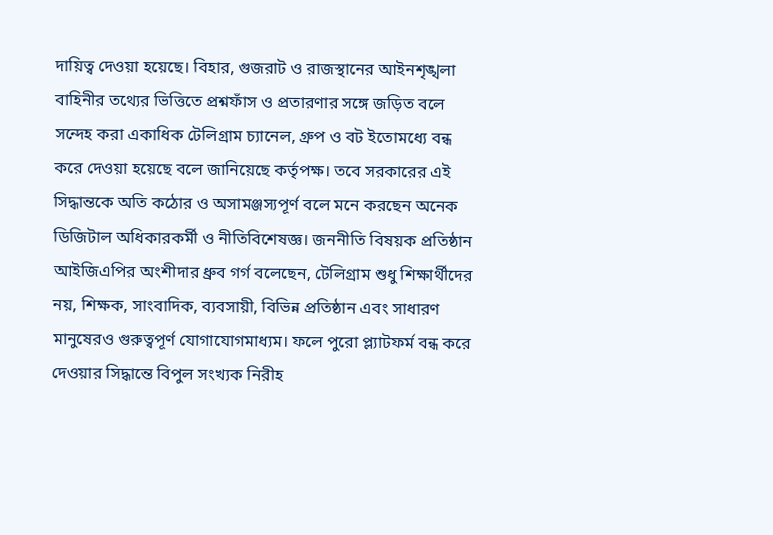দায়িত্ব দেওয়া হয়েছে। বিহার, গুজরাট ও রাজস্থানের আইনশৃঙ্খলা বাহিনীর তথ্যের ভিত্তিতে প্রশ্নফাঁস ও প্রতারণার সঙ্গে জড়িত বলে সন্দেহ করা একাধিক টেলিগ্রাম চ্যানেল, গ্রুপ ও বট ইতোমধ্যে বন্ধ করে দেওয়া হয়েছে বলে জানিয়েছে কর্তৃপক্ষ। তবে সরকারের এই সিদ্ধান্তকে অতি কঠোর ও অসামঞ্জস্যপূর্ণ বলে মনে করছেন অনেক ডিজিটাল অধিকারকর্মী ও নীতিবিশেষজ্ঞ। জননীতি বিষয়ক প্রতিষ্ঠান আইজিএপির অংশীদার ধ্রুব গর্গ বলেছেন, টেলিগ্রাম শুধু শিক্ষার্থীদের নয়, শিক্ষক, সাংবাদিক, ব্যবসায়ী, বিভিন্ন প্রতিষ্ঠান এবং সাধারণ মানুষেরও গুরুত্বপূর্ণ যোগাযোগমাধ্যম। ফলে পুরো প্ল্যাটফর্ম বন্ধ করে দেওয়ার সিদ্ধান্তে বিপুল সংখ্যক নিরীহ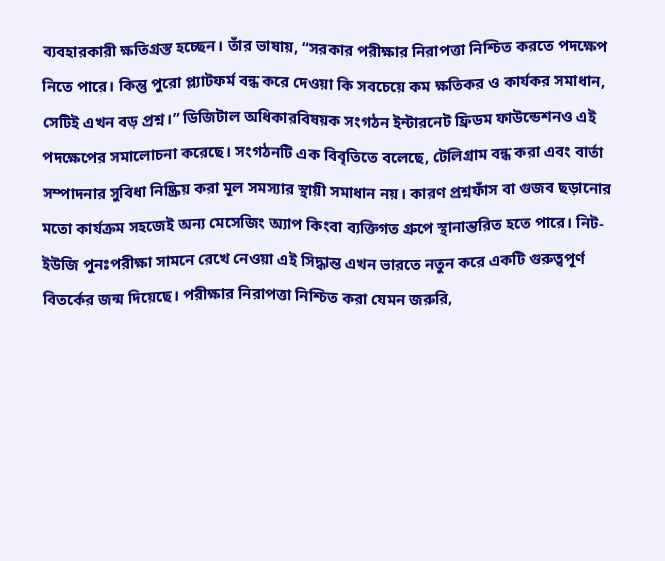ব্যবহারকারী ক্ষতিগ্রস্ত হচ্ছেন। তাঁর ভাষায়, “সরকার পরীক্ষার নিরাপত্তা নিশ্চিত করতে পদক্ষেপ নিতে পারে। কিন্তু পুরো প্ল্যাটফর্ম বন্ধ করে দেওয়া কি সবচেয়ে কম ক্ষতিকর ও কার্যকর সমাধান, সেটিই এখন বড় প্রশ্ন।” ডিজিটাল অধিকারবিষয়ক সংগঠন ইন্টারনেট ফ্রিডম ফাউন্ডেশনও এই পদক্ষেপের সমালোচনা করেছে। সংগঠনটি এক বিবৃতিতে বলেছে, টেলিগ্রাম বন্ধ করা এবং বার্তা সম্পাদনার সুবিধা নিষ্ক্রিয় করা মূল সমস্যার স্থায়ী সমাধান নয়। কারণ প্রশ্নফাঁস বা গুজব ছড়ানোর মতো কার্যক্রম সহজেই অন্য মেসেজিং অ্যাপ কিংবা ব্যক্তিগত গ্রুপে স্থানান্তরিত হতে পারে। নিট-ইউজি পুনঃপরীক্ষা সামনে রেখে নেওয়া এই সিদ্ধান্ত এখন ভারতে নতুন করে একটি গুরুত্বপূর্ণ বিতর্কের জন্ম দিয়েছে। পরীক্ষার নিরাপত্তা নিশ্চিত করা যেমন জরুরি,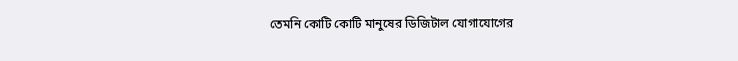তেমনি কোটি কোটি মানুষের ডিজিটাল যোগাযোগের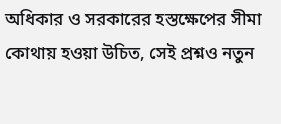অধিকার ও সরকারের হস্তক্ষেপের সীমা কোথায় হওয়া উচিত, সেই প্রশ্নও নতুন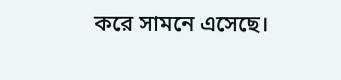করে সামনে এসেছে।